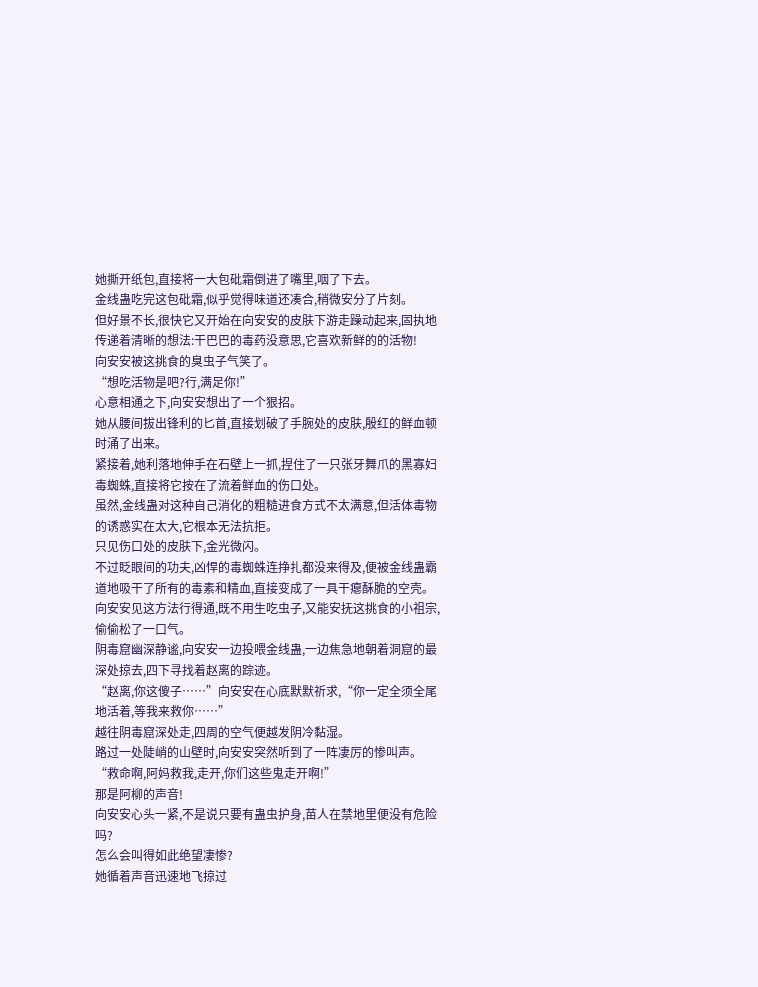她撕开纸包,直接将一大包砒霜倒进了嘴里,咽了下去。
金线蛊吃完这包砒霜,似乎觉得味道还凑合,稍微安分了片刻。
但好景不长,很快它又开始在向安安的皮肤下游走躁动起来,固执地传递着清晰的想法:干巴巴的毒药没意思,它喜欢新鲜的的活物!
向安安被这挑食的臭虫子气笑了。
“想吃活物是吧?行,满足你!”
心意相通之下,向安安想出了一个狠招。
她从腰间拔出锋利的匕首,直接划破了手腕处的皮肤,殷红的鲜血顿时涌了出来。
紧接着,她利落地伸手在石壁上一抓,捏住了一只张牙舞爪的黑寡妇毒蜘蛛,直接将它按在了流着鲜血的伤口处。
虽然,金线蛊对这种自己消化的粗糙进食方式不太满意,但活体毒物的诱惑实在太大,它根本无法抗拒。
只见伤口处的皮肤下,金光微闪。
不过眨眼间的功夫,凶悍的毒蜘蛛连挣扎都没来得及,便被金线蛊霸道地吸干了所有的毒素和精血,直接变成了一具干瘪酥脆的空壳。
向安安见这方法行得通,既不用生吃虫子,又能安抚这挑食的小祖宗,偷偷松了一口气。
阴毒窟幽深静谧,向安安一边投喂金线蛊,一边焦急地朝着洞窟的最深处掠去,四下寻找着赵离的踪迹。
“赵离,你这傻子……”向安安在心底默默祈求,“你一定全须全尾地活着,等我来救你……”
越往阴毒窟深处走,四周的空气便越发阴冷黏湿。
路过一处陡峭的山壁时,向安安突然听到了一阵凄厉的惨叫声。
“救命啊,阿妈救我,走开,你们这些鬼走开啊!”
那是阿柳的声音!
向安安心头一紧,不是说只要有蛊虫护身,苗人在禁地里便没有危险吗?
怎么会叫得如此绝望凄惨?
她循着声音迅速地飞掠过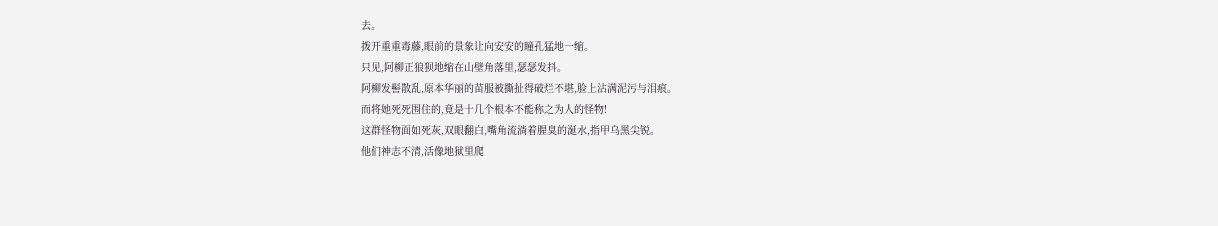去。
拨开重重毒藤,眼前的景象让向安安的瞳孔猛地一缩。
只见,阿柳正狼狈地缩在山壁角落里,瑟瑟发抖。
阿柳发髻散乱,原本华丽的苗服被撕扯得破烂不堪,脸上沾满泥污与泪痕。
而将她死死围住的,竟是十几个根本不能称之为人的怪物!
这群怪物面如死灰,双眼翻白,嘴角流淌着腥臭的涎水,指甲乌黑尖锐。
他们神志不清,活像地狱里爬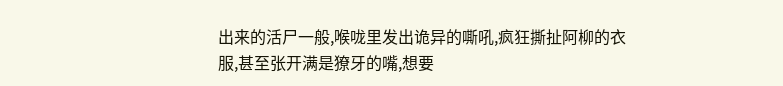出来的活尸一般,喉咙里发出诡异的嘶吼,疯狂撕扯阿柳的衣服,甚至张开满是獠牙的嘴,想要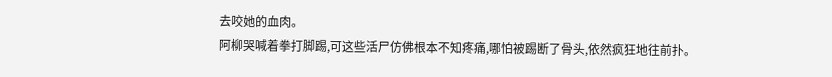去咬她的血肉。
阿柳哭喊着拳打脚踢,可这些活尸仿佛根本不知疼痛,哪怕被踢断了骨头,依然疯狂地往前扑。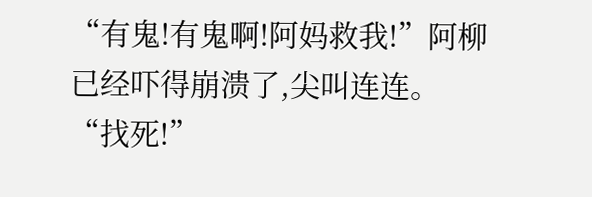“有鬼!有鬼啊!阿妈救我!”阿柳已经吓得崩溃了,尖叫连连。
“找死!”